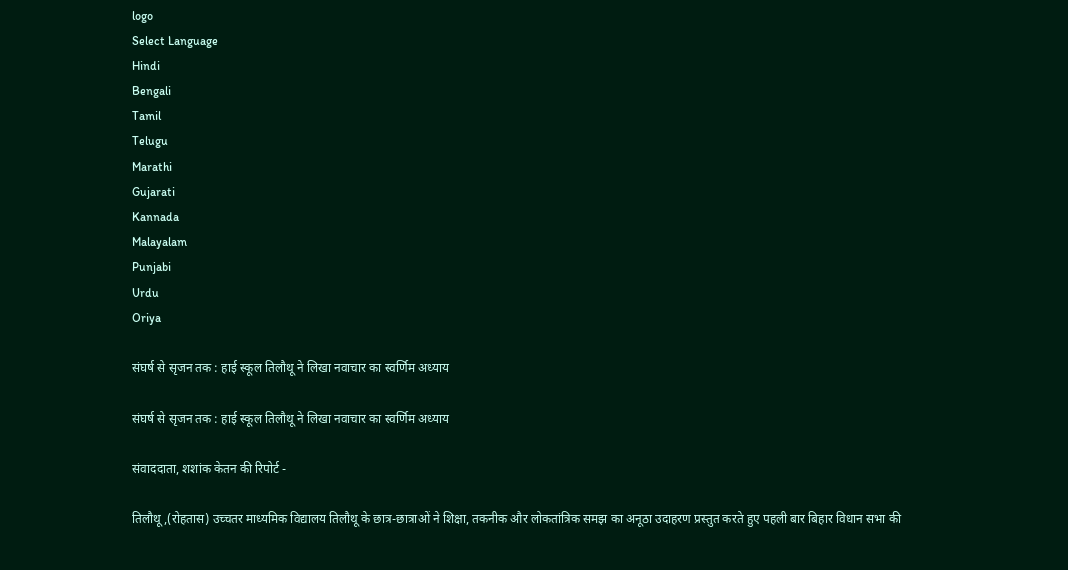logo
Select Language
Hindi
Bengali
Tamil
Telugu
Marathi
Gujarati
Kannada
Malayalam
Punjabi
Urdu
Oriya

संघर्ष से सृजन तक : हाई स्कूल तिलौथू ने लिखा नवाचार का स्वर्णिम अध्याय

संघर्ष से सृजन तक : हाई स्कूल तिलौथू ने लिखा नवाचार का स्वर्णिम अध्याय

संवाददाता, शशांक केतन की रिपोर्ट -

तिलौथू ,(रोहतास) उच्चतर माध्यमिक विद्यालय तिलौथू के छात्र-छात्राओं ने शिक्षा, तकनीक और लोकतांत्रिक समझ का अनूठा उदाहरण प्रस्तुत करते हुए पहली बार बिहार विधान सभा की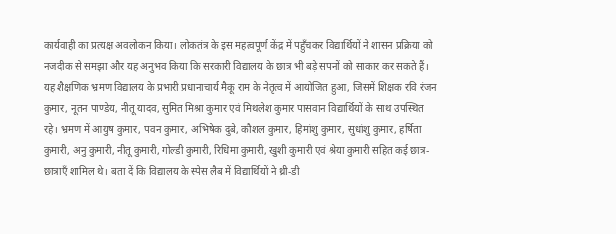कार्यवाही का प्रत्यक्ष अवलोकन किया। लोकतंत्र के इस महत्वपूर्ण केंद्र में पहुँचकर विद्यार्थियों ने शासन प्रक्रिया को नजदीक से समझा और यह अनुभव किया कि सरकारी विद्यालय के छात्र भी बड़े सपनों को साकार कर सकते हैं। यह शैक्षणिक भ्रमण विद्यालय के प्रभारी प्रधानाचार्य मैकू राम के नेतृत्व में आयोजित हुआ, जिसमें शिक्षक रवि रंजन कुमार, नूतन पाण्डेय, नीतू यादव, सुमित मिश्रा कुमार एवं मिथलेश कुमार पासवान विद्यार्थियों के साथ उपस्थित रहे। भ्रमण में आयुष कुमार, पवन कुमार, अभिषेक दुबे, कौशल कुमार, हिमांशु कुमार, सुधांशु कुमार, हर्षिता कुमारी, अनु कुमारी, नीतू कुमारी, गोल्डी कुमारी, रिधिमा कुमारी, खुशी कुमारी एवं श्रेया कुमारी सहित कई छात्र-छात्राएँ शामिल थे। बता दें कि विद्यालय के स्पेस लैब में विद्यार्थियों ने थ्री-डी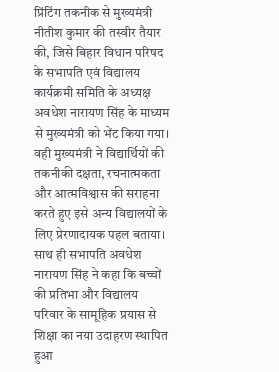प्रिंटिंग तकनीक से मुख्यमंत्री नीतीश कुमार की तस्वीर तैयार की, जिसे बिहार विधान परिषद के सभापति एवं विद्यालय कार्यक्रमी समिति के अध्यक्ष अवधेश नारायण सिंह के माध्यम से मुख्यमंत्री को भेंट किया गया। वही मुख्यमंत्री ने विद्यार्थियों की तकनीकी दक्षता, रचनात्मकता और आत्मविश्वास की सराहना करते हुए इसे अन्य विद्यालयों के लिए प्रेरणादायक पहल बताया। साथ ही सभापति अवधेश नारायण सिंह ने कहा कि बच्चों की प्रतिभा और विद्यालय परिवार के सामूहिक प्रयास से शिक्षा का नया उदाहरण स्थापित हुआ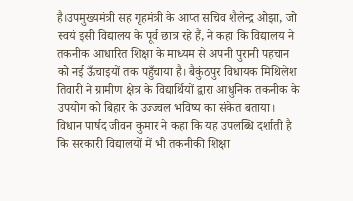है।उपमुख्यमंत्री सह गृहमंत्री के आप्त सचिव शैलेन्द्र ओझा, जो स्वयं इसी विद्यालय के पूर्व छात्र रहे हैं, ने कहा कि विद्यालय ने तकनीक आधारित शिक्षा के माध्यम से अपनी पुरानी पहचान को नई ऊँचाइयों तक पहुँचाया है। बैकुंठपुर विधायक मिथिलेश तिवारी ने ग्रामीण क्षेत्र के विद्यार्थियों द्वारा आधुनिक तकनीक के उपयोग को बिहार के उज्ज्वल भविष्य का संकेत बताया। विधान पार्षद जीवन कुमार ने कहा कि यह उपलब्धि दर्शाती है कि सरकारी विद्यालयों में भी तकनीकी शिक्षा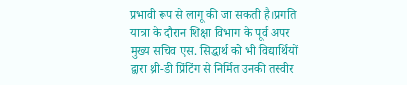प्रभावी रूप से लागू की जा सकती है।प्रगति यात्रा के दौरान शिक्षा विभाग के पूर्व अपर मुख्य सचिव एस. सिद्धार्थ को भी विद्यार्थियों द्वारा थ्री-डी प्रिंटिंग से निर्मित उनकी तस्वीर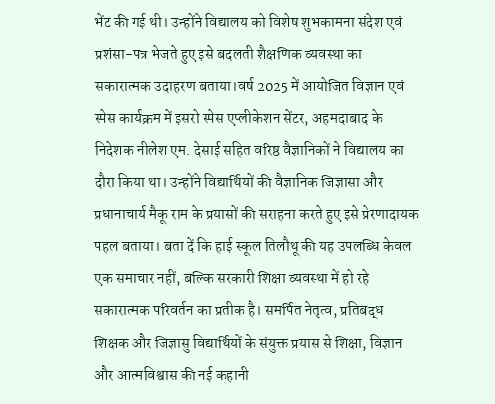भेंट की गई थी। उन्होंने विद्यालय को विशेष शुभकामना संदेश एवं प्रशंसा-पत्र भेजते हुए इसे बदलती शैक्षणिक व्यवस्था का सकारात्मक उदाहरण बताया।वर्ष 2025 में आयोजित विज्ञान एवं स्पेस कार्यक्रम में इसरो स्पेस एप्लीकेशन सेंटर, अहमदाबाद के निदेशक नीलेश एम. देसाई सहित वरिष्ठ वैज्ञानिकों ने विद्यालय का दौरा किया था। उन्होंने विद्यार्थियों की वैज्ञानिक जिज्ञासा और प्रधानाचार्य मैकू राम के प्रयासों की सराहना करते हुए इसे प्रेरणादायक पहल बताया। बता दें कि हाई स्कूल तिलौथू की यह उपलब्धि केवल एक समाचार नहीं, बल्कि सरकारी शिक्षा व्यवस्था में हो रहे सकारात्मक परिवर्तन का प्रतीक है। समर्पित नेतृत्व, प्रतिबद्ध शिक्षक और जिज्ञासु विद्यार्थियों के संयुक्त प्रयास से शिक्षा, विज्ञान और आत्मविश्वास की नई कहानी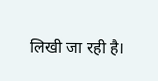लिखी जा रही है।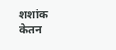शशांक केतन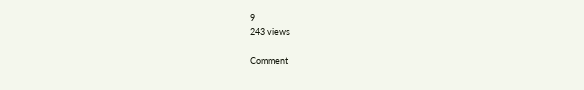9
243 views

Comment